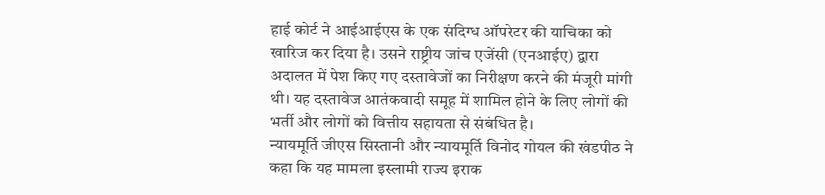हाई कोर्ट ने आईआईएस के एक संदिग्ध ऑपरेटर की याचिका को खारिज कर दिया है। उसने राष्ट्रीय जांच एजेंसी (एनआईए) द्वारा अदालत में पेश किए गए दस्तावेजों का निरीक्षण करने की मंजूरी मांगी थी। यह दस्तावेज आतंकवादी समूह में शामिल होने के लिए लोगों की भर्ती और लोगों को वित्तीय सहायता से संबंधित है।
न्यायमूर्ति जीएस सिस्तानी और न्यायमूर्ति विनोद गोयल की खंडपीठ ने कहा कि यह मामला इस्लामी राज्य इराक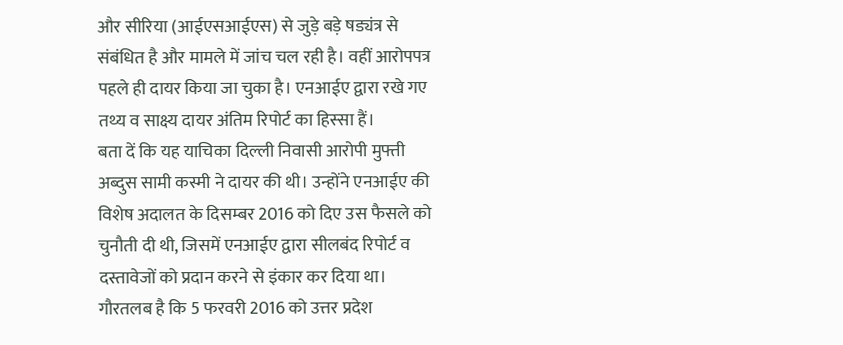और सीरिया (आईएसआईएस) से जुड़े बड़े षड्यंत्र से संबंधित है और मामले में जांच चल रही है। वहीं आरोपपत्र पहले ही दायर किया जा चुका है। एनआईए द्वारा रखे गए तथ्य व साक्ष्य दायर अंतिम रिपोर्ट का हिस्सा हैं।
बता दें कि यह याचिका दिल्ली निवासी आरोपी मुफ्ती अब्दुस सामी कस्मी ने दायर की थी। उन्होंने एनआईए की विशेष अदालत के दिसम्बर 2016 को दिए उस फैसले को चुनौती दी थी, जिसमें एनआईए द्वारा सीलबंद रिपोर्ट व दस्तावेजों को प्रदान करने से इंकार कर दिया था।
गौरतलब है कि 5 फरवरी 2016 को उत्तर प्रदेश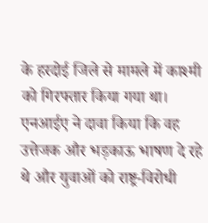के हरदोई जिले से मामले में काश्मी को गिरफ्तार किया गया था। एनआईए ने दावा किया कि वह उत्तेजक और भड़काऊ भाषण दे रहे थे और युवाओं को राष्ट्र-विरोधी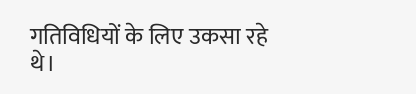गतिविधियों के लिए उकसा रहे थे।